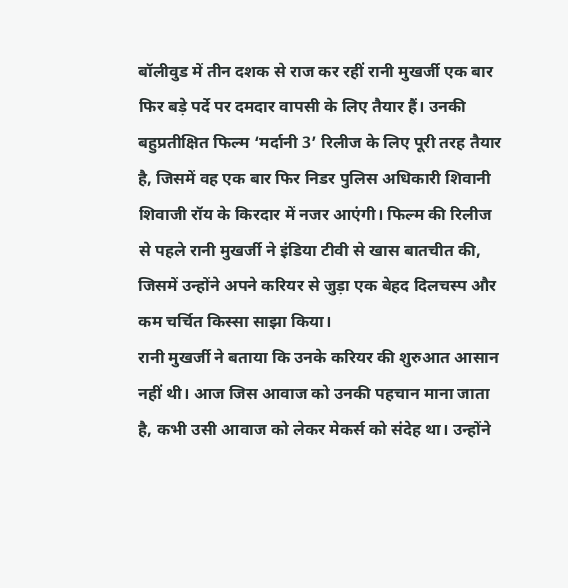बॉलीवुड में तीन दशक से राज कर रहीं रानी मुखर्जी एक बार फिर बड़े पर्दे पर दमदार वापसी के लिए तैयार हैं। उनकी बहुप्रतीक्षित फिल्म ‘मर्दानी 3’ रिलीज के लिए पूरी तरह तैयार है, जिसमें वह एक बार फिर निडर पुलिस अधिकारी शिवानी शिवाजी रॉय के किरदार में नजर आएंगी। फिल्म की रिलीज से पहले रानी मुखर्जी ने इंडिया टीवी से खास बातचीत की, जिसमें उन्होंने अपने करियर से जुड़ा एक बेहद दिलचस्प और कम चर्चित किस्सा साझा किया।
रानी मुखर्जी ने बताया कि उनके करियर की शुरुआत आसान नहीं थी। आज जिस आवाज को उनकी पहचान माना जाता है, कभी उसी आवाज को लेकर मेकर्स को संदेह था। उन्होंने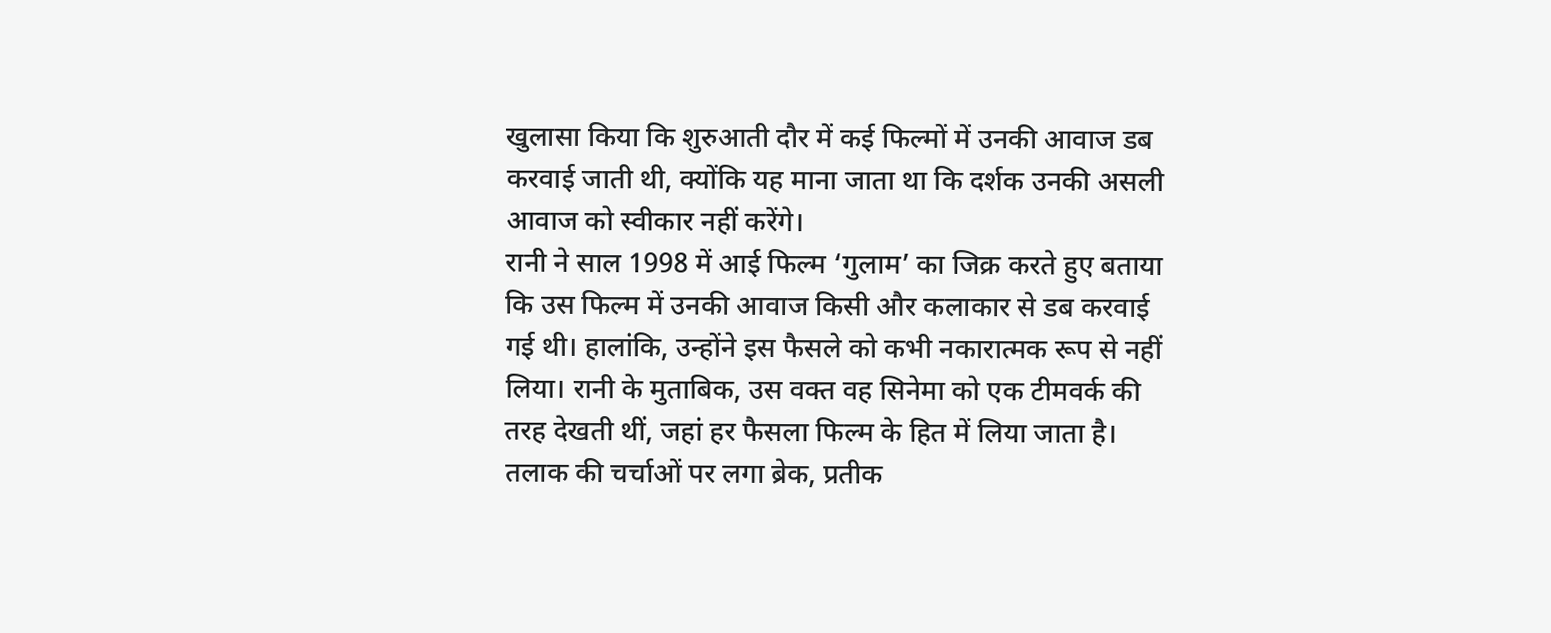खुलासा किया कि शुरुआती दौर में कई फिल्मों में उनकी आवाज डब करवाई जाती थी, क्योंकि यह माना जाता था कि दर्शक उनकी असली आवाज को स्वीकार नहीं करेंगे।
रानी ने साल 1998 में आई फिल्म ‘गुलाम’ का जिक्र करते हुए बताया कि उस फिल्म में उनकी आवाज किसी और कलाकार से डब करवाई गई थी। हालांकि, उन्होंने इस फैसले को कभी नकारात्मक रूप से नहीं लिया। रानी के मुताबिक, उस वक्त वह सिनेमा को एक टीमवर्क की तरह देखती थीं, जहां हर फैसला फिल्म के हित में लिया जाता है।
तलाक की चर्चाओं पर लगा ब्रेक, प्रतीक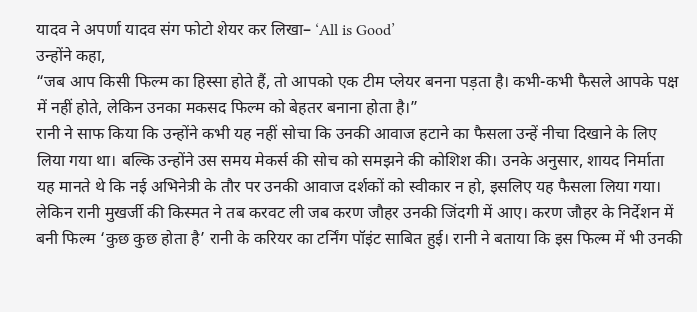यादव ने अपर्णा यादव संग फोटो शेयर कर लिखा– ‘All is Good’
उन्होंने कहा,
“जब आप किसी फिल्म का हिस्सा होते हैं, तो आपको एक टीम प्लेयर बनना पड़ता है। कभी-कभी फैसले आपके पक्ष में नहीं होते, लेकिन उनका मकसद फिल्म को बेहतर बनाना होता है।”
रानी ने साफ किया कि उन्होंने कभी यह नहीं सोचा कि उनकी आवाज हटाने का फैसला उन्हें नीचा दिखाने के लिए लिया गया था। बल्कि उन्होंने उस समय मेकर्स की सोच को समझने की कोशिश की। उनके अनुसार, शायद निर्माता यह मानते थे कि नई अभिनेत्री के तौर पर उनकी आवाज दर्शकों को स्वीकार न हो, इसलिए यह फैसला लिया गया।
लेकिन रानी मुखर्जी की किस्मत ने तब करवट ली जब करण जौहर उनकी जिंदगी में आए। करण जौहर के निर्देशन में बनी फिल्म ‘कुछ कुछ होता है’ रानी के करियर का टर्निंग पॉइंट साबित हुई। रानी ने बताया कि इस फिल्म में भी उनकी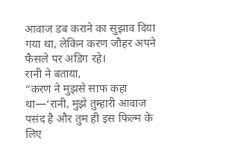आवाज डब कराने का सुझाव दिया गया था, लेकिन करण जौहर अपने फैसले पर अडिग रहे।
रानी ने बताया,
“करण ने मुझसे साफ कहा था—‘रानी, मुझे तुम्हारी आवाज पसंद है और तुम ही इस फिल्म के लिए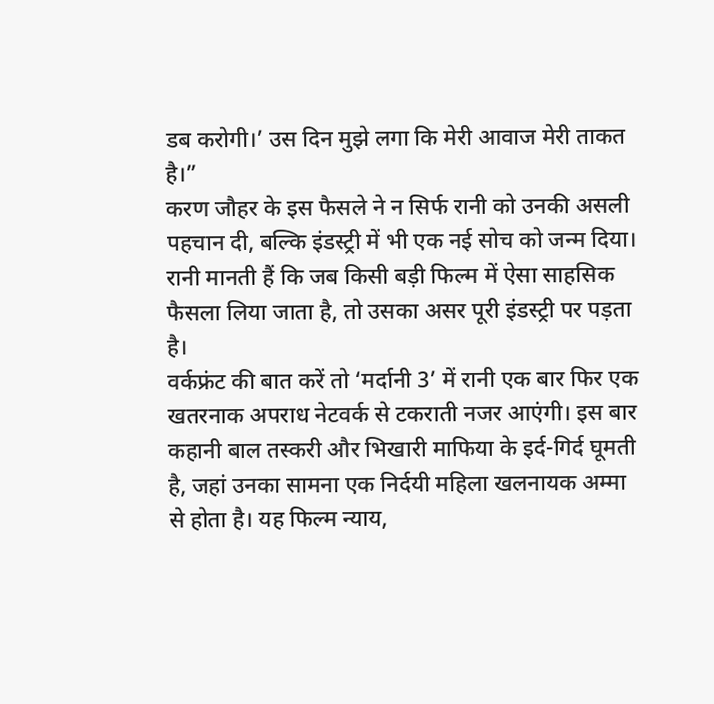डब करोगी।’ उस दिन मुझे लगा कि मेरी आवाज मेरी ताकत है।”
करण जौहर के इस फैसले ने न सिर्फ रानी को उनकी असली पहचान दी, बल्कि इंडस्ट्री में भी एक नई सोच को जन्म दिया। रानी मानती हैं कि जब किसी बड़ी फिल्म में ऐसा साहसिक फैसला लिया जाता है, तो उसका असर पूरी इंडस्ट्री पर पड़ता है।
वर्कफ्रंट की बात करें तो ‘मर्दानी 3’ में रानी एक बार फिर एक खतरनाक अपराध नेटवर्क से टकराती नजर आएंगी। इस बार कहानी बाल तस्करी और भिखारी माफिया के इर्द-गिर्द घूमती है, जहां उनका सामना एक निर्दयी महिला खलनायक अम्मा से होता है। यह फिल्म न्याय,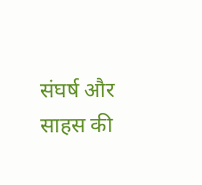संघर्ष और साहस की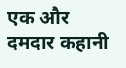एक और दमदार कहानी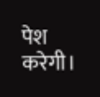पेश करेगी।